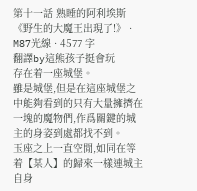第十一話 熟睡的阿利埃斯
《野生的大魔王出現了!》 · M87光線 · 4577 字
翻譯by這熊孩子挺會玩
存在着一座城堡。
雖是城堡,但是在這座城堡之中能夠看到的只有大量擁擠在一塊的魔物們,作爲關鍵的城主的身姿到處都找不到。
玉座之上一直空閒,如同在等着【某人】的歸來一樣連城主自身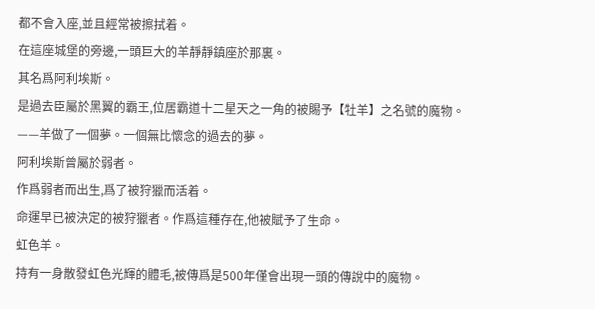都不會入座,並且經常被擦拭着。
在這座城堡的旁邊,一頭巨大的羊靜靜鎮座於那裏。
其名爲阿利埃斯。
是過去臣屬於黑翼的霸王,位居霸道十二星天之一角的被賜予【牡羊】之名號的魔物。
——羊做了一個夢。一個無比懷念的過去的夢。
阿利埃斯曾屬於弱者。
作爲弱者而出生,爲了被狩獵而活着。
命運早已被決定的被狩獵者。作爲這種存在,他被賦予了生命。
虹色羊。
持有一身散發虹色光輝的體毛,被傳爲是500年僅會出現一頭的傳說中的魔物。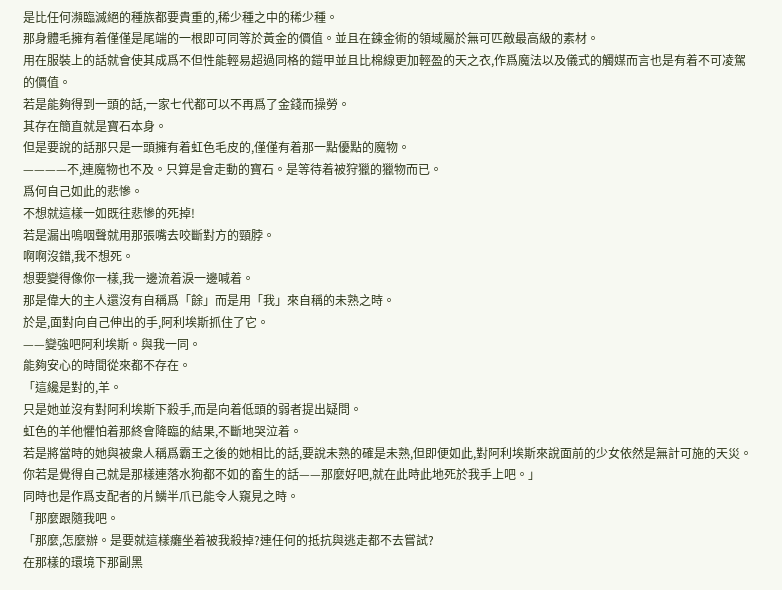是比任何瀕臨滅絕的種族都要貴重的,稀少種之中的稀少種。
那身體毛擁有着僅僅是尾端的一根即可同等於黃金的價值。並且在鍊金術的領域屬於無可匹敵最高級的素材。
用在服裝上的話就會使其成爲不但性能輕易超過同格的鎧甲並且比棉線更加輕盈的天之衣,作爲魔法以及儀式的觸媒而言也是有着不可凌駕的價值。
若是能夠得到一頭的話,一家七代都可以不再爲了金錢而操勞。
其存在簡直就是寶石本身。
但是要說的話那只是一頭擁有着虹色毛皮的,僅僅有着那一點優點的魔物。
————不,連魔物也不及。只算是會走動的寶石。是等待着被狩獵的獵物而已。
爲何自己如此的悲慘。
不想就這樣一如既往悲慘的死掉!
若是漏出嗚咽聲就用那張嘴去咬斷對方的頸脖。
啊啊沒錯,我不想死。
想要變得像你一樣,我一邊流着淚一邊喊着。
那是偉大的主人還沒有自稱爲「餘」而是用「我」來自稱的未熟之時。
於是,面對向自己伸出的手,阿利埃斯抓住了它。
——變強吧阿利埃斯。與我一同。
能夠安心的時間從來都不存在。
「這纔是對的,羊。
只是她並沒有對阿利埃斯下殺手,而是向着低頭的弱者提出疑問。
虹色的羊他懼怕着那終會降臨的結果,不斷地哭泣着。
若是將當時的她與被衆人稱爲霸王之後的她相比的話,要說未熟的確是未熟,但即便如此,對阿利埃斯來說面前的少女依然是無計可施的天災。
你若是覺得自己就是那樣連落水狗都不如的畜生的話——那麼好吧,就在此時此地死於我手上吧。」
同時也是作爲支配者的片鱗半爪已能令人窺見之時。
「那麼跟隨我吧。
「那麼,怎麼辦。是要就這樣癱坐着被我殺掉?連任何的抵抗與逃走都不去嘗試?
在那樣的環境下那副黑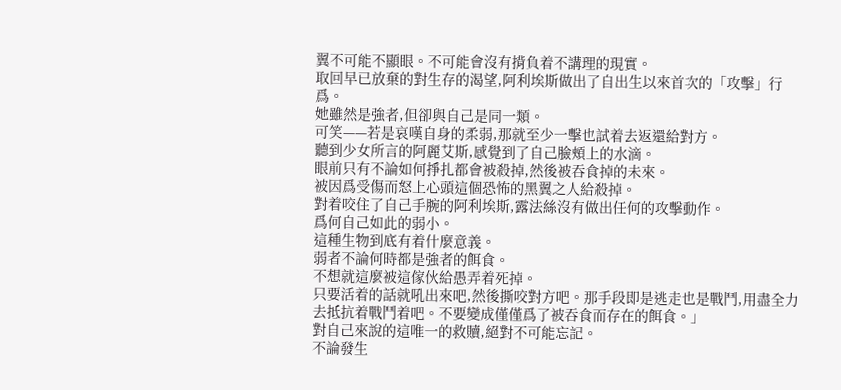翼不可能不顯眼。不可能會沒有揹負着不講理的現實。
取回早已放棄的對生存的渴望,阿利埃斯做出了自出生以來首次的「攻擊」行爲。
她雖然是強者,但卻與自己是同一類。
可笑——若是哀嘆自身的柔弱,那就至少一擊也試着去返還給對方。
聽到少女所言的阿麗艾斯,感覺到了自己臉頰上的水滴。
眼前只有不論如何掙扎都會被殺掉,然後被吞食掉的未來。
被因爲受傷而怒上心頭這個恐怖的黑翼之人給殺掉。
對着咬住了自己手腕的阿利埃斯,露法絲沒有做出任何的攻擊動作。
爲何自己如此的弱小。
這種生物到底有着什麼意義。
弱者不論何時都是強者的餌食。
不想就這麼被這傢伙給愚弄着死掉。
只要活着的話就吼出來吧,然後撕咬對方吧。那手段即是逃走也是戰鬥,用盡全力去抵抗着戰鬥着吧。不要變成僅僅爲了被吞食而存在的餌食。」
對自己來說的這唯一的救贖,絕對不可能忘記。
不論發生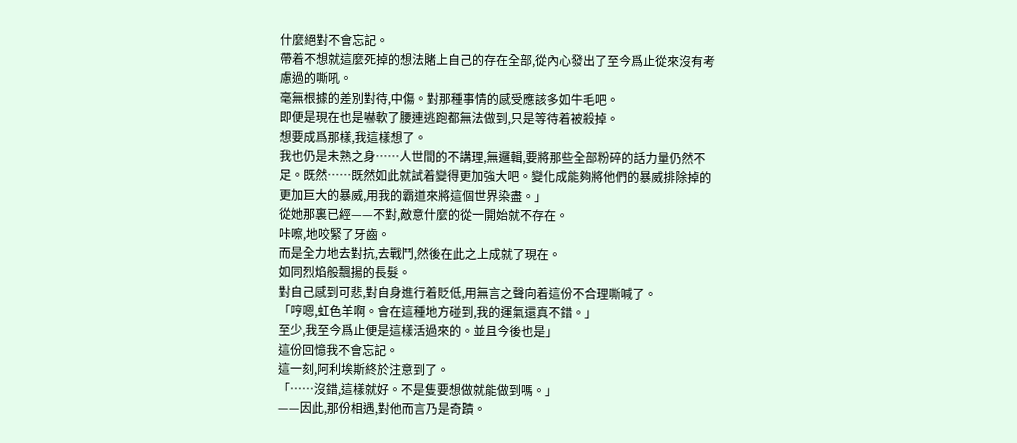什麼絕對不會忘記。
帶着不想就這麼死掉的想法賭上自己的存在全部,從內心發出了至今爲止從來沒有考慮過的嘶吼。
毫無根據的差別對待,中傷。對那種事情的感受應該多如牛毛吧。
即便是現在也是嚇軟了腰連逃跑都無法做到,只是等待着被殺掉。
想要成爲那樣,我這樣想了。
我也仍是未熟之身……人世間的不講理,無邏輯,要將那些全部粉碎的話力量仍然不足。既然……既然如此就試着變得更加強大吧。變化成能夠將他們的暴威排除掉的更加巨大的暴威,用我的霸道來將這個世界染盡。」
從她那裏已經——不對,敵意什麼的從一開始就不存在。
咔嚓,地咬緊了牙齒。
而是全力地去對抗,去戰鬥,然後在此之上成就了現在。
如同烈焰般飄揚的長髮。
對自己感到可悲,對自身進行着貶低,用無言之聲向着這份不合理嘶喊了。
「哼嗯,虹色羊啊。會在這種地方碰到,我的運氣還真不錯。」
至少,我至今爲止便是這樣活過來的。並且今後也是」
這份回憶我不會忘記。
這一刻,阿利埃斯終於注意到了。
「……沒錯,這樣就好。不是隻要想做就能做到嗎。」
——因此,那份相遇,對他而言乃是奇蹟。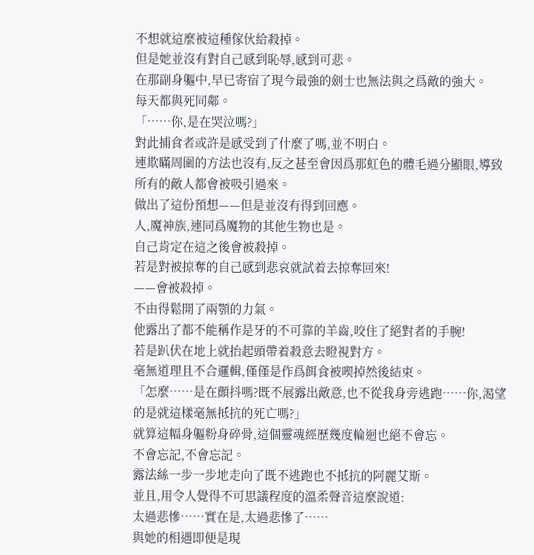不想就這麼被這種傢伙給殺掉。
但是她並沒有對自己感到恥辱,感到可悲。
在那副身軀中,早已寄宿了現今最強的劍士也無法與之爲敵的強大。
每天都與死同鄰。
「……你,是在哭泣嗎?」
對此捕食者或許是感受到了什麼了嗎,並不明白。
連欺瞞周圍的方法也沒有,反之甚至會因爲那虹色的體毛過分顯眼,導致所有的敵人都會被吸引過來。
做出了這份預想——但是並沒有得到回應。
人,魔神族,連同爲魔物的其他生物也是。
自己肯定在這之後會被殺掉。
若是對被掠奪的自己感到悲哀就試着去掠奪回來!
——會被殺掉。
不由得鬆開了兩顎的力氣。
他露出了都不能稱作是牙的不可靠的羊齒,咬住了絕對者的手腕!
若是趴伏在地上就抬起頭帶着殺意去瞪視對方。
毫無道理且不合邏輯,僅僅是作爲餌食被喫掉然後結束。
「怎麼……是在顫抖嗎?既不展露出敵意,也不從我身旁逃跑……你,渴望的是就這樣毫無抵抗的死亡嗎?」
就算這幅身軀粉身碎骨,這個靈魂經歷幾度輪迴也絕不會忘。
不會忘記,不會忘記。
露法絲一步一步地走向了既不逃跑也不抵抗的阿麗艾斯。
並且,用令人覺得不可思議程度的溫柔聲音這麼說道:
太過悲慘……實在是,太過悲慘了……
與她的相遇即便是現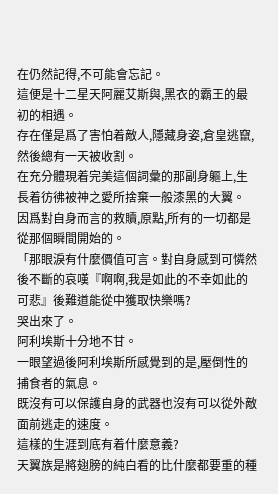在仍然記得,不可能會忘記。
這便是十二星天阿麗艾斯與,黑衣的霸王的最初的相遇。
存在僅是爲了害怕着敵人,隱藏身姿,倉皇逃竄,然後總有一天被收割。
在充分體現着完美這個詞彙的那副身軀上,生長着彷彿被神之愛所捨棄一般漆黑的大翼。
因爲對自身而言的救贖,原點,所有的一切都是從那個瞬間開始的。
「那眼淚有什麼價值可言。對自身感到可憐然後不斷的哀嘆『啊啊,我是如此的不幸如此的可悲』後難道能從中獲取快樂嗎?
哭出來了。
阿利埃斯十分地不甘。
一眼望過後阿利埃斯所感覺到的是,壓倒性的捕食者的氣息。
既沒有可以保護自身的武器也沒有可以從外敵面前逃走的速度。
這樣的生涯到底有着什麼意義?
天翼族是將翅膀的純白看的比什麼都要重的種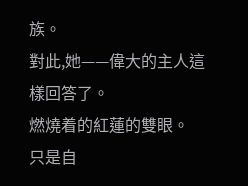族。
對此,她——偉大的主人這樣回答了。
燃燒着的紅蓮的雙眼。
只是自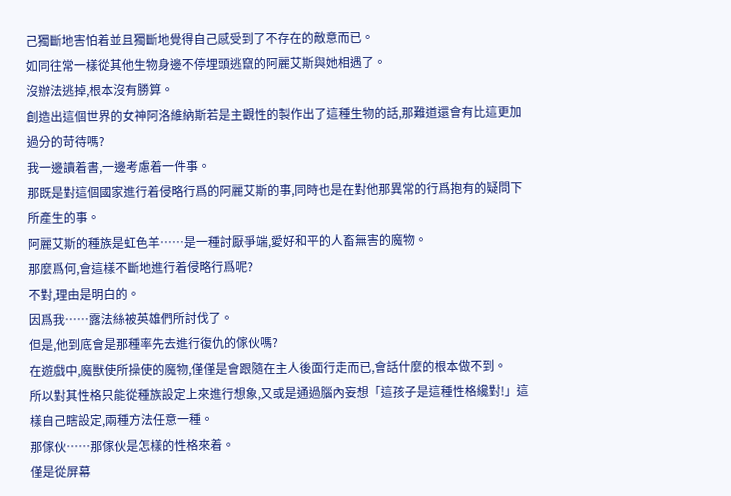己獨斷地害怕着並且獨斷地覺得自己感受到了不存在的敵意而已。
如同往常一樣從其他生物身邊不停埋頭逃竄的阿麗艾斯與她相遇了。
沒辦法逃掉,根本沒有勝算。
創造出這個世界的女神阿洛維納斯若是主觀性的製作出了這種生物的話,那難道還會有比這更加過分的苛待嗎?
我一邊讀着書,一邊考慮着一件事。
那既是對這個國家進行着侵略行爲的阿麗艾斯的事,同時也是在對他那異常的行爲抱有的疑問下所產生的事。
阿麗艾斯的種族是虹色羊……是一種討厭爭端,愛好和平的人畜無害的魔物。
那麼爲何,會這樣不斷地進行着侵略行爲呢?
不對,理由是明白的。
因爲我……露法絲被英雄們所討伐了。
但是,他到底會是那種率先去進行復仇的傢伙嗎?
在遊戲中,魔獸使所操使的魔物,僅僅是會跟隨在主人後面行走而已,會話什麼的根本做不到。
所以對其性格只能從種族設定上來進行想象,又或是通過腦內妄想「這孩子是這種性格纔對!」這樣自己瞎設定,兩種方法任意一種。
那傢伙……那傢伙是怎樣的性格來着。
僅是從屏幕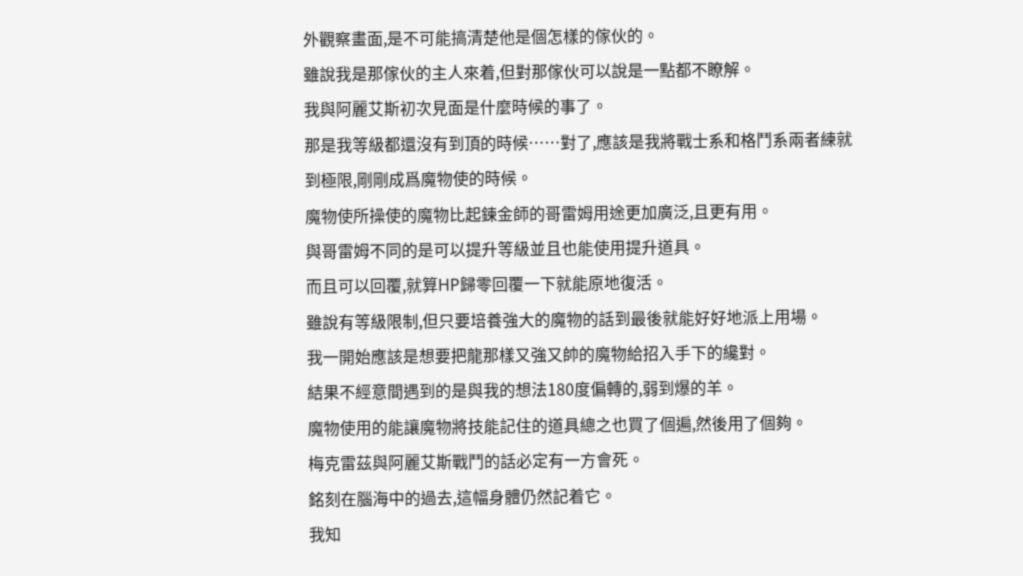外觀察畫面,是不可能搞清楚他是個怎樣的傢伙的。
雖說我是那傢伙的主人來着,但對那傢伙可以說是一點都不瞭解。
我與阿麗艾斯初次見面是什麼時候的事了。
那是我等級都還沒有到頂的時候……對了,應該是我將戰士系和格鬥系兩者練就到極限,剛剛成爲魔物使的時候。
魔物使所操使的魔物比起鍊金師的哥雷姆用途更加廣泛,且更有用。
與哥雷姆不同的是可以提升等級並且也能使用提升道具。
而且可以回覆,就算HP歸零回覆一下就能原地復活。
雖說有等級限制,但只要培養強大的魔物的話到最後就能好好地派上用場。
我一開始應該是想要把龍那樣又強又帥的魔物給招入手下的纔對。
結果不經意間遇到的是與我的想法180度偏轉的,弱到爆的羊。
魔物使用的能讓魔物將技能記住的道具總之也買了個遍,然後用了個夠。
梅克雷茲與阿麗艾斯戰鬥的話必定有一方會死。
銘刻在腦海中的過去,這幅身體仍然記着它。
我知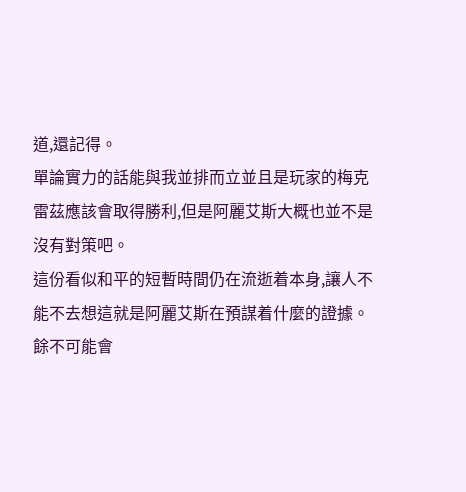道,還記得。
單論實力的話能與我並排而立並且是玩家的梅克雷茲應該會取得勝利,但是阿麗艾斯大概也並不是沒有對策吧。
這份看似和平的短暫時間仍在流逝着本身,讓人不能不去想這就是阿麗艾斯在預謀着什麼的證據。
餘不可能會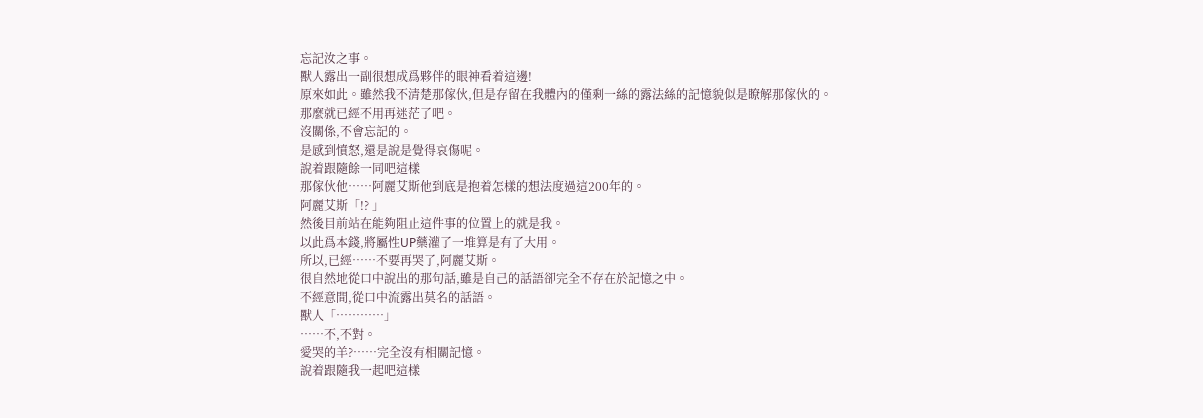忘記汝之事。
獸人露出一副很想成爲夥伴的眼神看着這邊!
原來如此。雖然我不清楚那傢伙,但是存留在我體內的僅剩一絲的露法絲的記憶貌似是瞭解那傢伙的。
那麼就已經不用再迷茫了吧。
沒關係,不會忘記的。
是感到憤怒,還是說是覺得哀傷呢。
說着跟隨餘一同吧這樣
那傢伙他……阿麗艾斯他到底是抱着怎樣的想法度過這200年的。
阿麗艾斯「!? 」
然後目前站在能夠阻止這件事的位置上的就是我。
以此爲本錢,將屬性UP藥灌了一堆算是有了大用。
所以,已經……不要再哭了,阿麗艾斯。
很自然地從口中說出的那句話,雖是自己的話語卻完全不存在於記憶之中。
不經意間,從口中流露出莫名的話語。
獸人「…………」
……不,不對。
愛哭的羊?……完全沒有相關記憶。
說着跟隨我一起吧這樣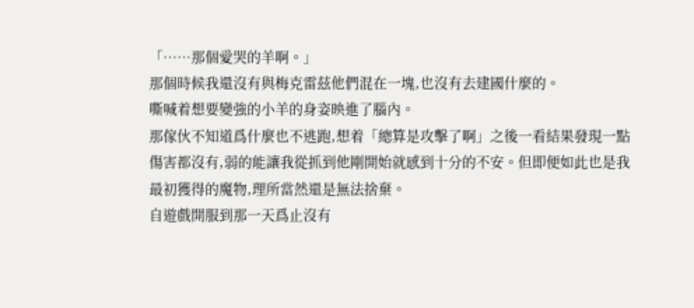「……那個愛哭的羊啊。」
那個時候我還沒有與梅克雷茲他們混在一塊,也沒有去建國什麼的。
嘶喊着想要變強的小羊的身姿映進了腦內。
那傢伙不知道爲什麼也不逃跑,想着「總算是攻擊了啊」之後一看結果發現一點傷害都沒有,弱的能讓我從抓到他剛開始就感到十分的不安。但即便如此也是我最初獲得的魔物,理所當然還是無法捨棄。
自遊戲開服到那一天爲止沒有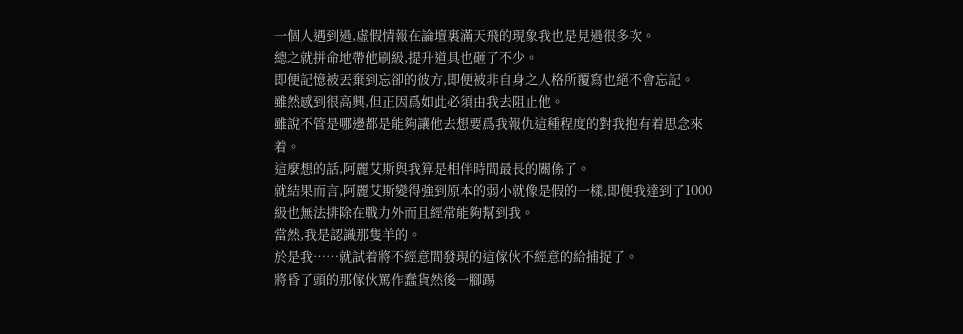一個人遇到過,虛假情報在論壇裏滿天飛的現象我也是見過很多次。
總之就拼命地帶他刷級,提升道具也砸了不少。
即便記憶被丟棄到忘卻的彼方,即便被非自身之人格所覆寫也絕不會忘記。
雖然感到很高興,但正因爲如此必須由我去阻止他。
雖說不管是哪邊都是能夠讓他去想要爲我報仇這種程度的對我抱有着思念來着。
這麼想的話,阿麗艾斯與我算是相伴時間最長的關係了。
就結果而言,阿麗艾斯變得強到原本的弱小就像是假的一樣,即便我達到了1000級也無法排除在戰力外而且經常能夠幫到我。
當然,我是認識那隻羊的。
於是我……就試着將不經意間發現的這傢伙不經意的給捕捉了。
將昏了頭的那傢伙罵作蠢貨然後一腳踢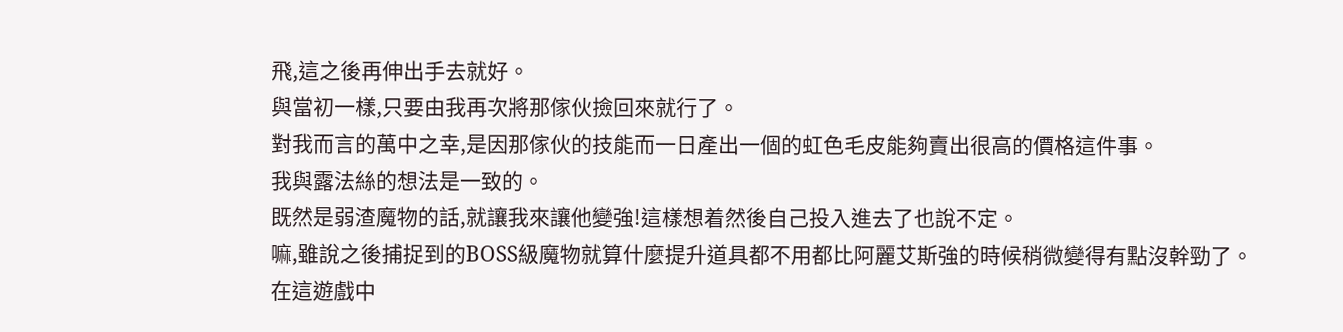飛,這之後再伸出手去就好。
與當初一樣,只要由我再次將那傢伙撿回來就行了。
對我而言的萬中之幸,是因那傢伙的技能而一日產出一個的虹色毛皮能夠賣出很高的價格這件事。
我與露法絲的想法是一致的。
既然是弱渣魔物的話,就讓我來讓他變強!這樣想着然後自己投入進去了也說不定。
嘛,雖說之後捕捉到的BOSS級魔物就算什麼提升道具都不用都比阿麗艾斯強的時候稍微變得有點沒幹勁了。
在這遊戲中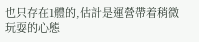也只存在1體的,估計是運營帶着稍微玩耍的心態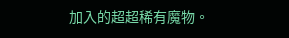加入的超超稀有魔物。